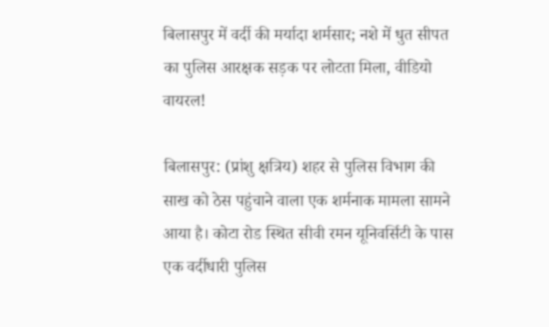बिलासपुर में वर्दी की मर्यादा शर्मसार; नशे में धुत सीपत का पुलिस आरक्षक सड़क पर लोटता मिला, वीडियो वायरल!

बिलासपुर: (प्रांशु क्षत्रिय) शहर से पुलिस विभाग की साख को ठेस पहुंचाने वाला एक शर्मनाक मामला सामने आया है। कोटा रोड स्थित सीवी रमन यूनिवर्सिटी के पास एक वर्दीधारी पुलिस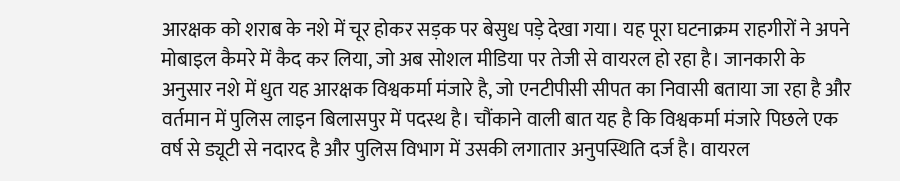आरक्षक को शराब के नशे में चूर होकर सड़क पर बेसुध पड़े देखा गया। यह पूरा घटनाक्रम राहगीरों ने अपने मोबाइल कैमरे में कैद कर लिया, जो अब सोशल मीडिया पर तेजी से वायरल हो रहा है। जानकारी के अनुसार नशे में धुत यह आरक्षक विश्वकर्मा मंजारे है, जो एनटीपीसी सीपत का निवासी बताया जा रहा है और वर्तमान में पुलिस लाइन बिलासपुर में पदस्थ है। चौंकाने वाली बात यह है कि विश्वकर्मा मंजारे पिछले एक वर्ष से ड्यूटी से नदारद है और पुलिस विभाग में उसकी लगातार अनुपस्थिति दर्ज है। वायरल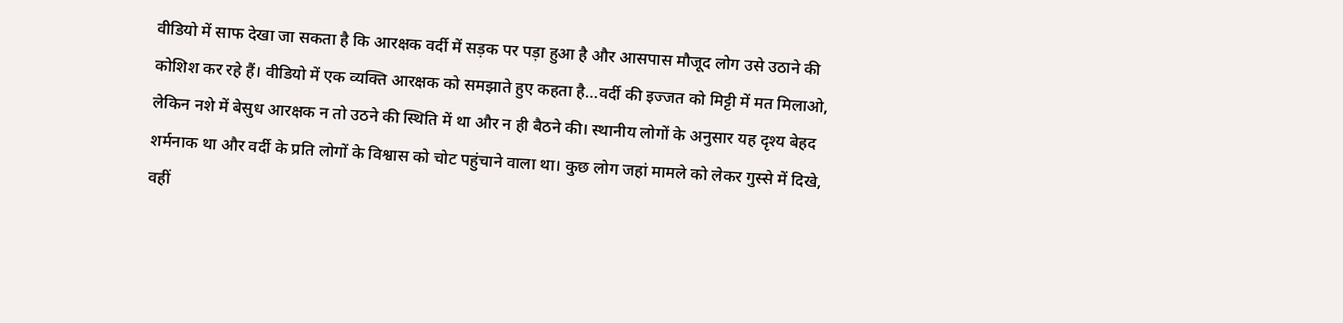वीडियो में साफ देखा जा सकता है कि आरक्षक वर्दी में सड़क पर पड़ा हुआ है और आसपास मौजूद लोग उसे उठाने की कोशिश कर रहे हैं। वीडियो में एक व्यक्ति आरक्षक को समझाते हुए कहता है…वर्दी की इज्जत को मिट्टी में मत मिलाओ, लेकिन नशे में बेसुध आरक्षक न तो उठने की स्थिति में था और न ही बैठने की। स्थानीय लोगों के अनुसार यह दृश्य बेहद शर्मनाक था और वर्दी के प्रति लोगों के विश्वास को चोट पहुंचाने वाला था। कुछ लोग जहां मामले को लेकर गुस्से में दिखे, वहीं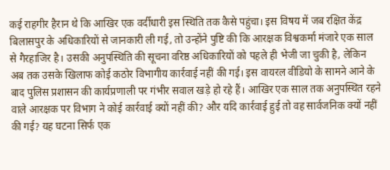कई राहगीर हैरान थे कि आखिर एक वर्दीधारी इस स्थिति तक कैसे पहुंचा। इस विषय में जब रक्षित केंद्र बिलासपुर के अधिकारियों से जानकारी ली गई, तो उन्होंने पुष्टि की कि आरक्षक विश्वकर्मा मंजारे एक साल से गैरहाजिर है। उसकी अनुपस्थिति की सूचना वरिष्ठ अधिकारियों को पहले ही भेजी जा चुकी है, लेकिन अब तक उसके खिलाफ कोई कठोर विभागीय कार्रवाई नहीं की गई। इस वायरल वीडियो के सामने आने के बाद पुलिस प्रशासन की कार्यप्रणाली पर गंभीर सवाल खड़े हो रहे हैं। आखिर एक साल तक अनुपस्थित रहने वाले आरक्षक पर विभाग ने कोई कार्रवाई क्यों नहीं की? और यदि कार्रवाई हुई तो वह सार्वजनिक क्यों नहीं की गई? यह घटना सिर्फ एक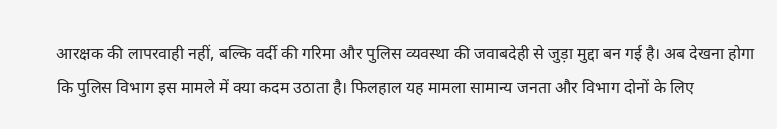आरक्षक की लापरवाही नहीं, बल्कि वर्दी की गरिमा और पुलिस व्यवस्था की जवाबदेही से जुड़ा मुद्दा बन गई है। अब देखना होगा कि पुलिस विभाग इस मामले में क्या कदम उठाता है। फिलहाल यह मामला सामान्य जनता और विभाग दोनों के लिए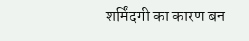शर्मिंदगी का कारण बन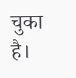चुका है।